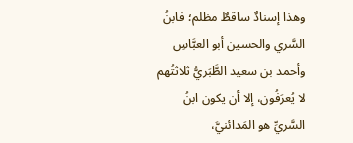وهذا إسنادٌ ساقطٌ مظلم؛ فابنُ السَّري والحسين أبو العبَّاسِ وأحمد بن سعيد الطَّبَريُّ ثلاثتُهم لا يُعرَفُون، إلا أن يكون ابنُ السَّريِّ هو المَدائنيَّ،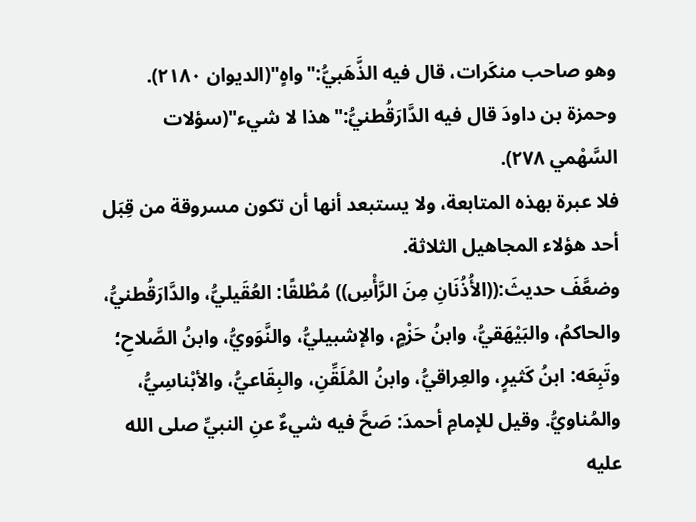وهو صاحب منكَرات، قال فيه الذَّهَبيُّ:"واهٍ"(الديوان ٢١٨٠).
وحمزة بن داودَ قال فيه الدَّارَقُطنيُّ:"هذا لا شيء"(سؤلات السَّهْمي ٢٧٨).
فلا عبرة بهذه المتابعة، ولا يستبعد أنها أن تكون مسروقة من قِبَل أحد هؤلاء المجاهيل الثلاثة.
وضعَّفَ حديثَ:((الأُذُنَانِ مِنَ الرَّأْسِ)) مُطْلقًا: العُقَيليُّ، والدَّارَقُطنيُّ، والحاكمُ، والبَيْهَقيُّ، وابنُ حَزْمٍ، والإشبيليُّ، والنَّوَويُّ، وابنُ الصَّلاحِ؛ وتَبِعَه: ابنُ كَثيرٍ، والعِراقيُّ، وابنُ المُلَقِّنِ، والبِقَاعيُّ، والأبْناسِيُّ، والمُناويُّ. وقيل للإمامِ أحمدَ: صَحَّ فيه شيءٌ عنِ النبيِّ صلى الله عليه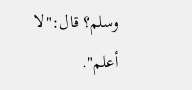وسلم؟ قال:"لا أعلم".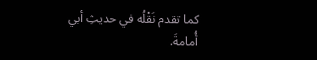كما تقدم نَقْلُه في حديثِ أبي أُمامةَ.